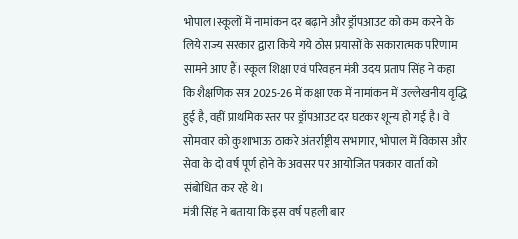भोपाल।स्कूलों में नामांकन दर बढ़ाने और ड्रॉपआउट को कम करने के लिये राज्य सरकार द्वारा किये गये ठोस प्रयासों के सकारात्मक परिणाम सामने आए हैं। स्कूल शिक्षा एवं परिवहन मंत्री उदय प्रताप सिंह ने कहा कि शैक्षणिक सत्र 2025-26 में कक्षा एक में नामांकन में उल्लेखनीय वृद्धि हुई है, वहीं प्राथमिक स्तर पर ड्रॉपआउट दर घटकर शून्य हो गई है। वे सोमवार को कुशाभाऊ ठाकरे अंतर्राष्ट्रीय सभागार, भोपाल में विकास और सेवा के दो वर्ष पूर्ण होने के अवसर पर आयोजित पत्रकार वार्ता को संबोधित कर रहे थे।
मंत्री सिंह ने बताया कि इस वर्ष पहली बार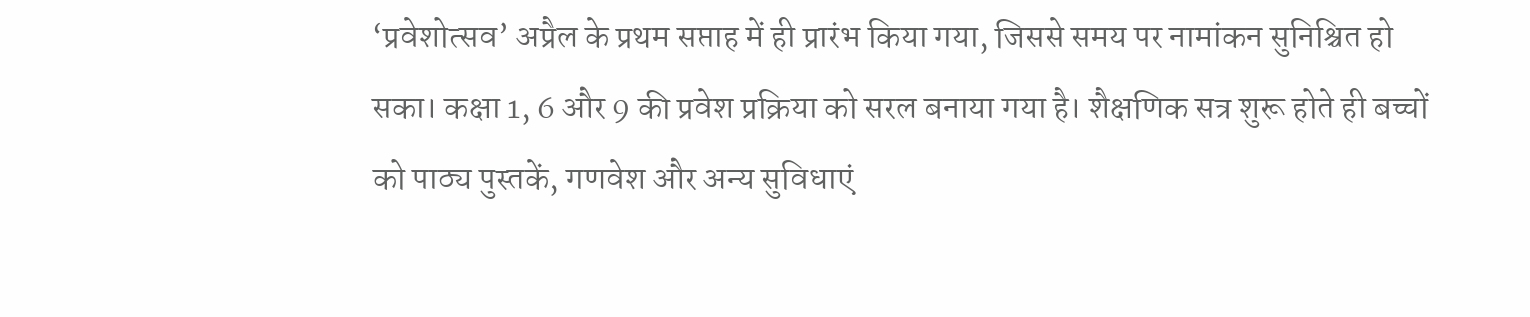‘प्रवेशोत्सव’ अप्रैल के प्रथम सप्ताह में ही प्रारंभ किया गया, जिससे समय पर नामांकन सुनिश्चित हो सका। कक्षा 1, 6 और 9 की प्रवेश प्रक्रिया को सरल बनाया गया है। शैक्षणिक सत्र शुरू होते ही बच्चों को पाठ्य पुस्तकें, गणवेश और अन्य सुविधाएं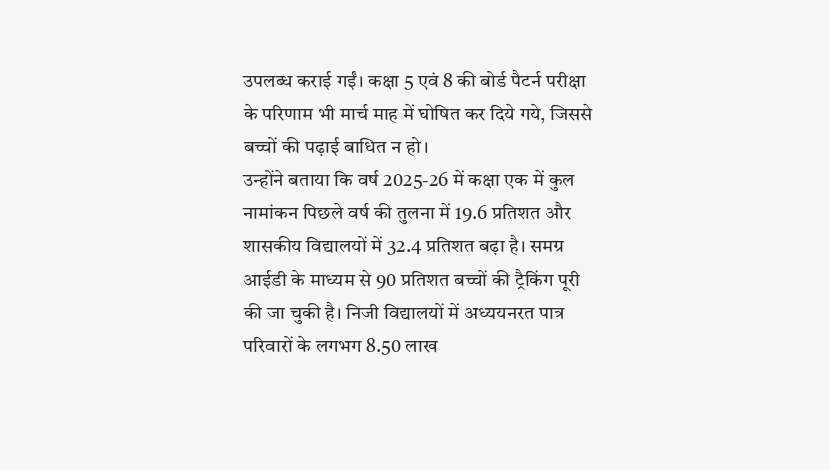उपलब्ध कराई गईं। कक्षा 5 एवं 8 की बोर्ड पैटर्न परीक्षा के परिणाम भी मार्च माह में घोषित कर दिये गये, जिससे बच्चों की पढ़ाई बाधित न हो।
उन्होंने बताया कि वर्ष 2025-26 में कक्षा एक में कुल नामांकन पिछले वर्ष की तुलना में 19.6 प्रतिशत और शासकीय विद्यालयों में 32.4 प्रतिशत बढ़ा है। समग्र आईडी के माध्यम से 90 प्रतिशत बच्चों की ट्रैकिंग पूरी की जा चुकी है। निजी विद्यालयों में अध्ययनरत पात्र परिवारों के लगभग 8.50 लाख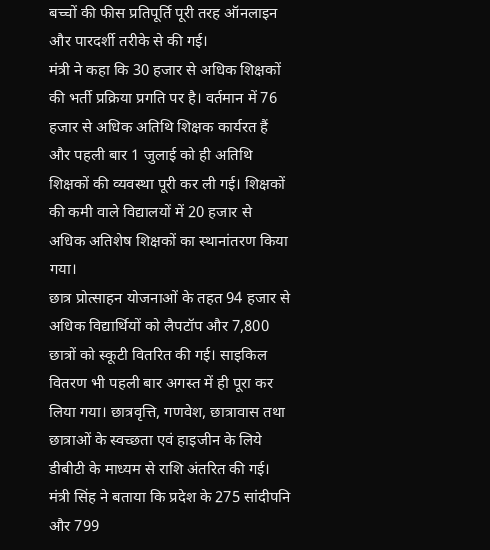बच्चों की फीस प्रतिपूर्ति पूरी तरह ऑनलाइन और पारदर्शी तरीके से की गई।
मंत्री ने कहा कि 30 हजार से अधिक शिक्षकों की भर्ती प्रक्रिया प्रगति पर है। वर्तमान में 76 हजार से अधिक अतिथि शिक्षक कार्यरत हैं और पहली बार 1 जुलाई को ही अतिथि शिक्षकों की व्यवस्था पूरी कर ली गई। शिक्षकों की कमी वाले विद्यालयों में 20 हजार से अधिक अतिशेष शिक्षकों का स्थानांतरण किया गया।
छात्र प्रोत्साहन योजनाओं के तहत 94 हजार से अधिक विद्यार्थियों को लैपटॉप और 7,800 छात्रों को स्कूटी वितरित की गई। साइकिल वितरण भी पहली बार अगस्त में ही पूरा कर लिया गया। छात्रवृत्ति, गणवेश, छात्रावास तथा छात्राओं के स्वच्छता एवं हाइजीन के लिये डीबीटी के माध्यम से राशि अंतरित की गई।
मंत्री सिंह ने बताया कि प्रदेश के 275 सांदीपनि और 799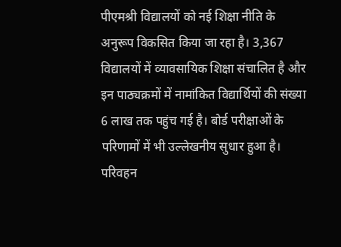पीएमश्री विद्यालयों को नई शिक्षा नीति के अनुरूप विकसित किया जा रहा है। 3,367 विद्यालयों में व्यावसायिक शिक्षा संचालित है और इन पाठ्यक्रमों में नामांकित विद्यार्थियों की संख्या 6 लाख तक पहुंच गई है। बोर्ड परीक्षाओं के परिणामों में भी उल्लेखनीय सुधार हुआ है।
परिवहन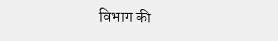विभाग की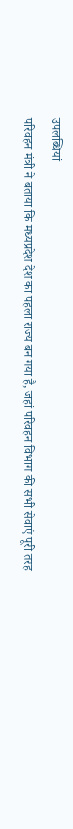उपलब्धियां
परिवहन मंत्री ने बताया कि मध्यप्रदेश देश का पहला राज्य बन गया है, जहां परिवहन विभाग की सभी सेवाएं पूरी तरह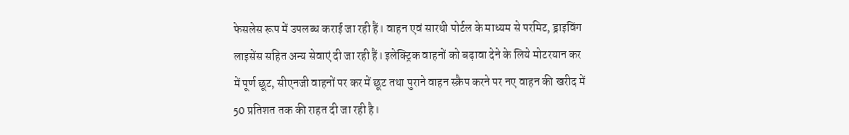फेसलेस रूप में उपलब्ध कराई जा रही हैं। वाहन एवं सारथी पोर्टल के माध्यम से परमिट, ड्राइविंग लाइसेंस सहित अन्य सेवाएं दी जा रही हैं। इलेक्ट्रिक वाहनों को बढ़ावा देने के लिये मोटरयान कर में पूर्ण छूट, सीएनजी वाहनों पर कर में छूट तथा पुराने वाहन स्क्रैप करने पर नए वाहन की खरीद में 50 प्रतिशत तक की राहत दी जा रही है।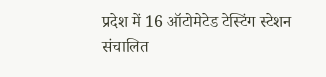प्रदेश में 16 ऑटोमेटेड टेस्टिंग स्टेशन संचालित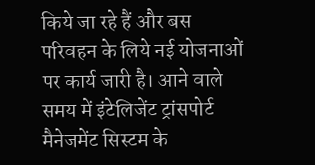किये जा रहे हैं और बस परिवहन के लिये नई योजनाओं पर कार्य जारी है। आने वाले समय में इंटेलिजेंट ट्रांसपोर्ट मैनेजमेंट सिस्टम के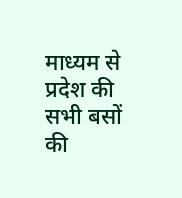माध्यम से प्रदेश की सभी बसों की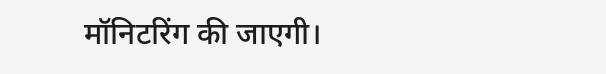मॉनिटरिंग की जाएगी।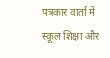पत्रकार वार्ता में स्कूल शिक्षा और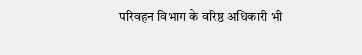परिवहन विभाग के वरिष्ठ अधिकारी भी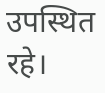उपस्थित रहे।